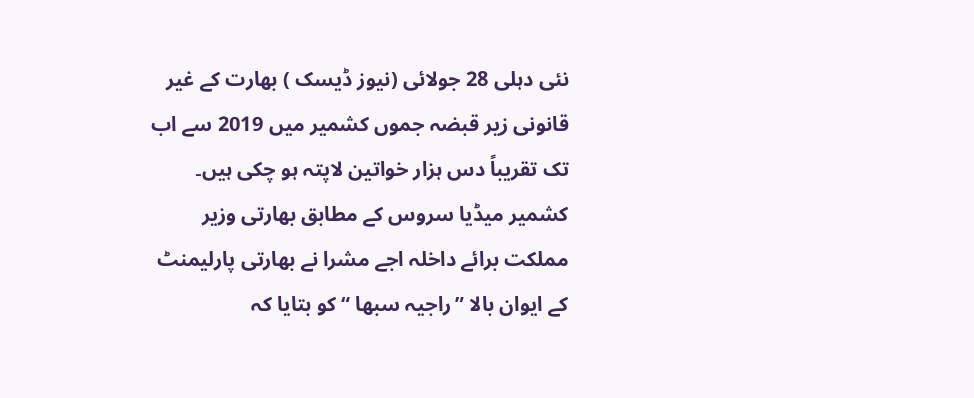نئی دہلی 28 جولائی (نیوز ڈیسک ) بھارت کے غیر قانونی زیر قبضہ جموں کشمیر میں 2019 سے اب تک تقریباً دس ہزار خواتین لاپتہ ہو چکی ہیں۔
کشمیر میڈیا سروس کے مطابق بھارتی وزیر مملکت برائے داخلہ اجے مشرا نے بھارتی پارلیمنٹ کے ایوان بالا ”راجیہ سبھا “کو بتایا کہ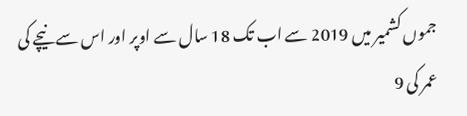جموں کشمیر میں 2019 سے اب تک 18 سال سے اوپر اور اس سے نیچے کی عمر کی 9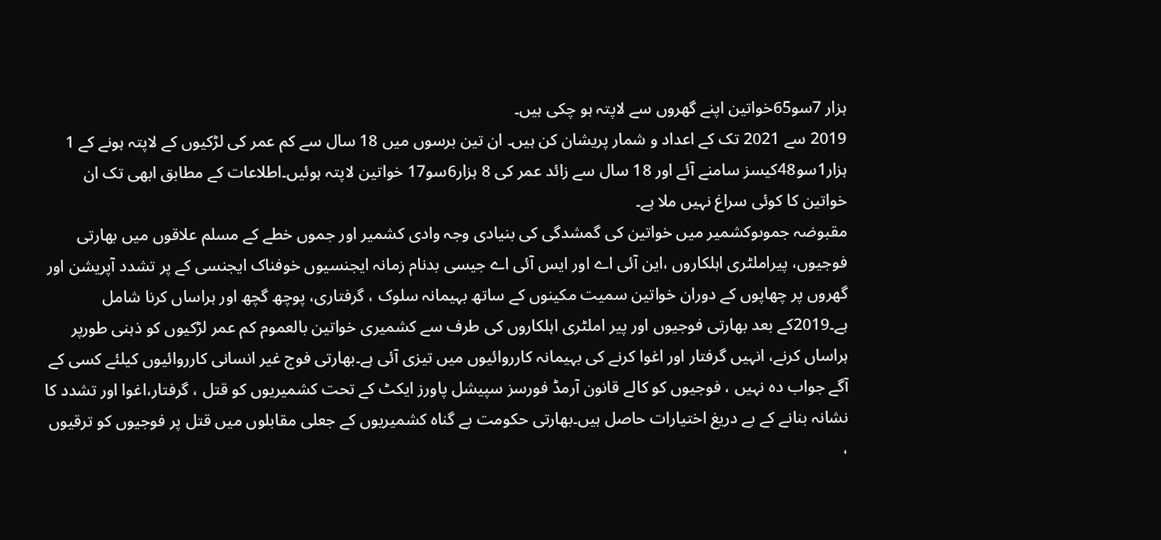ہزار 7سو65خواتین اپنے گھروں سے لاپتہ ہو چکی ہیں۔
2019 سے 2021 تک کے اعداد و شمار پریشان کن ہیں۔ ان تین برسوں میں 18 سال سے کم عمر کی لڑکیوں کے لاپتہ ہونے کے 1 ہزار1سو48کیسز سامنے آئے اور 18 سال سے زائد عمر کی 8 ہزار6سو17 خواتین لاپتہ ہوئیں۔اطلاعات کے مطابق ابھی تک ان خواتین کا کوئی سراغ نہیں ملا ہے۔
مقبوضہ جموںوکشمیر میں خواتین کی گمشدگی کی بنیادی وجہ وادی کشمیر اور جموں خطے کے مسلم علاقوں میں بھارتی فوجیوں، پیراملٹری اہلکاروں ،این آئی اے اور ایس آئی اے جیسی بدنام زمانہ ایجنسیوں خوفناک ایجنسی کے پر تشدد آپریشن اور گھروں پر چھاپوں کے دوران خواتین سمیت مکینوں کے ساتھ بہیمانہ سلوک ، گرفتاری، پوچھ گچھ اور ہراساں کرنا شامل ہے۔2019کے بعد بھارتی فوجیوں اور پیر املٹری اہلکاروں کی طرف سے کشمیری خواتین بالعموم کم عمر لڑکیوں کو ذہنی طورپر ہراساں کرنے، انہیں گرفتار اور اغوا کرنے کی بہیمانہ کارروائیوں میں تیزی آئی ہے۔بھارتی فوج غیر انسانی کارروائیوں کیلئے کسی کے آگے جواب دہ نہیں ، فوجیوں کو کالے قانون آرمڈ فورسز سپیشل پاورز ایکٹ کے تحت کشمیریوں کو قتل ، گرفتار،اغوا اور تشدد کا نشانہ بنانے کے بے دریغ اختیارات حاصل ہیں۔بھارتی حکومت بے گناہ کشمیریوں کے جعلی مقابلوں میں قتل پر فوجیوں کو ترقیوں ،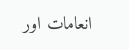انعامات اور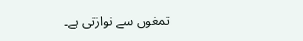تمغوں سے نوازتی ہے۔